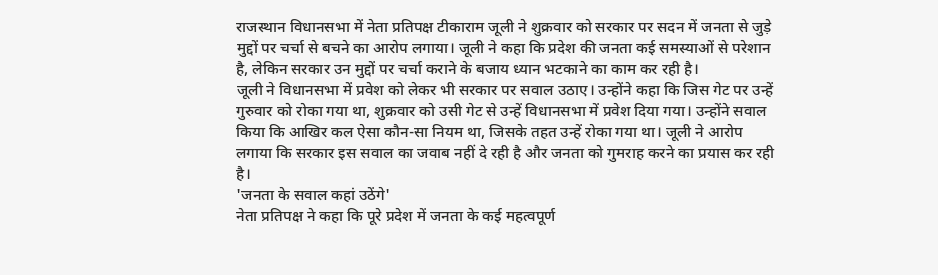राजस्थान विधानसभा में नेता प्रतिपक्ष टीकाराम जूली ने शुक्रवार को सरकार पर सदन में जनता से जुड़े मुद्दों पर चर्चा से बचने का आरोप लगाया। जूली ने कहा कि प्रदेश की जनता कई समस्याओं से परेशान है, लेकिन सरकार उन मुद्दों पर चर्चा कराने के बजाय ध्यान भटकाने का काम कर रही है।
जूली ने विधानसभा में प्रवेश को लेकर भी सरकार पर सवाल उठाए। उन्होंने कहा कि जिस गेट पर उन्हें गुरुवार को रोका गया था, शुक्रवार को उसी गेट से उन्हें विधानसभा में प्रवेश दिया गया। उन्होंने सवाल किया कि आखिर कल ऐसा कौन-सा नियम था, जिसके तहत उन्हें रोका गया था। जूली ने आरोप लगाया कि सरकार इस सवाल का जवाब नहीं दे रही है और जनता को गुमराह करने का प्रयास कर रही है।
'जनता के सवाल कहां उठेंगे'
नेता प्रतिपक्ष ने कहा कि पूरे प्रदेश में जनता के कई महत्वपूर्ण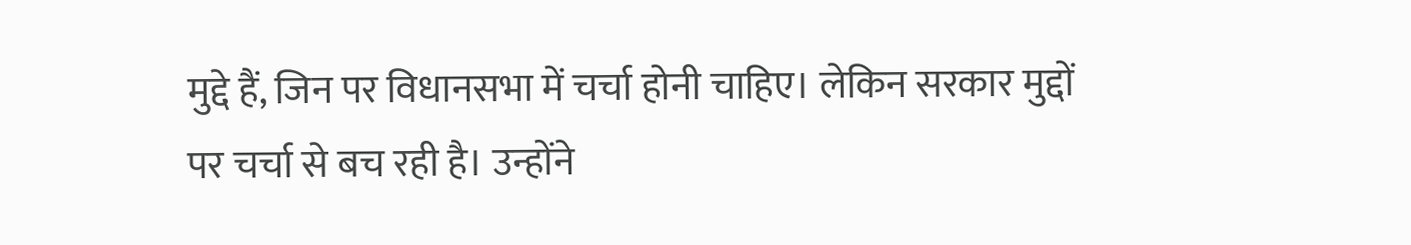मुद्दे हैं, जिन पर विधानसभा में चर्चा होनी चाहिए। लेकिन सरकार मुद्दों पर चर्चा से बच रही है। उन्होंने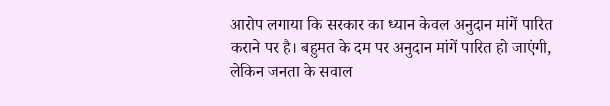आरोप लगाया कि सरकार का ध्यान केवल अनुदान मांगें पारित कराने पर है। बहुमत के दम पर अनुदान मांगें पारित हो जाएंगी, लेकिन जनता के सवाल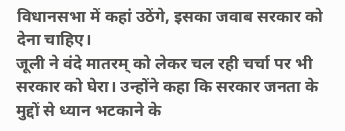विधानसभा में कहां उठेंगे, इसका जवाब सरकार को देना चाहिए।
जूली ने वंदे मातरम् को लेकर चल रही चर्चा पर भी सरकार को घेरा। उन्होंने कहा कि सरकार जनता के मुद्दों से ध्यान भटकाने के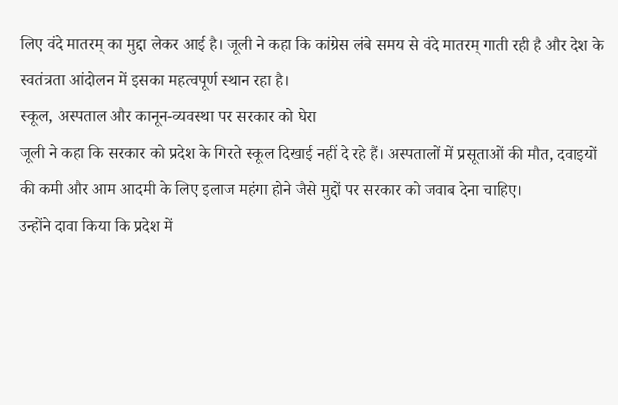लिए वंदे मातरम् का मुद्दा लेकर आई है। जूली ने कहा कि कांग्रेस लंबे समय से वंदे मातरम् गाती रही है और देश के स्वतंत्रता आंदोलन में इसका महत्वपूर्ण स्थान रहा है।
स्कूल, अस्पताल और कानून-व्यवस्था पर सरकार को घेरा
जूली ने कहा कि सरकार को प्रदेश के गिरते स्कूल दिखाई नहीं दे रहे हैं। अस्पतालों में प्रसूताओं की मौत, दवाइयों की कमी और आम आदमी के लिए इलाज महंगा होने जैसे मुद्दों पर सरकार को जवाब देना चाहिए।
उन्होंने दावा किया कि प्रदेश में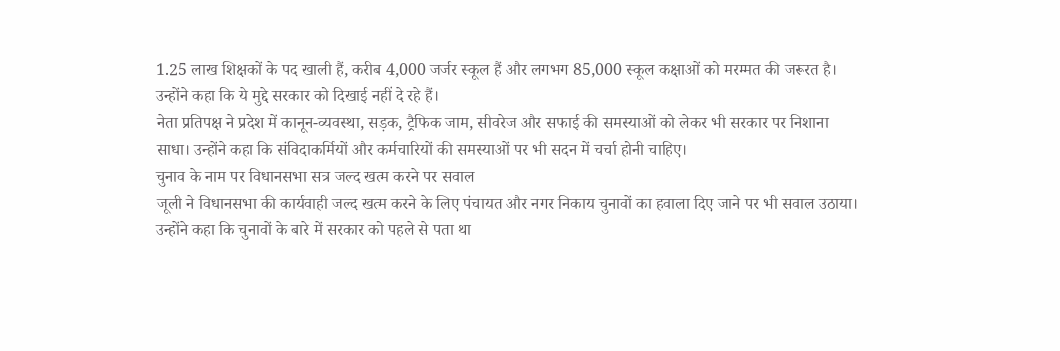1.25 लाख शिक्षकों के पद खाली हैं, करीब 4,000 जर्जर स्कूल हैं और लगभग 85,000 स्कूल कक्षाओं को मरम्मत की जरूरत है। उन्होंने कहा कि ये मुद्दे सरकार को दिखाई नहीं दे रहे हैं।
नेता प्रतिपक्ष ने प्रदेश में कानून-व्यवस्था, सड़क, ट्रैफिक जाम, सीवरेज और सफाई की समस्याओं को लेकर भी सरकार पर निशाना साधा। उन्होंने कहा कि संविदाकर्मियों और कर्मचारियों की समस्याओं पर भी सदन में चर्चा होनी चाहिए।
चुनाव के नाम पर विधानसभा सत्र जल्द खत्म करने पर सवाल
जूली ने विधानसभा की कार्यवाही जल्द खत्म करने के लिए पंचायत और नगर निकाय चुनावों का हवाला दिए जाने पर भी सवाल उठाया। उन्होंने कहा कि चुनावों के बारे में सरकार को पहले से पता था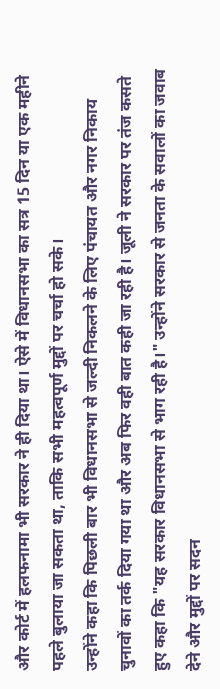और कोर्ट में हलफनामा भी सरकार ने ही दिया था। ऐसे में विधानसभा का सत्र 15 दिन या एक महीने पहले बुलाया जा सकता था, ताकि सभी महत्वपूर्ण मुद्दों पर चर्चा हो सके।
उन्होंने कहा कि पिछली बार भी विधानसभा से जल्दी निकलने के लिए पंचायत और नगर निकाय चुनावों का तर्क दिया गया था और अब फिर वही बात कही जा रही है। जूली ने सरकार पर तंज कसते हुए कहा कि "यह सरकार विधानसभा से भाग रही है।" उन्होंने सरकार से जनता के सवालों का जवाब देने और मुद्दों पर सदन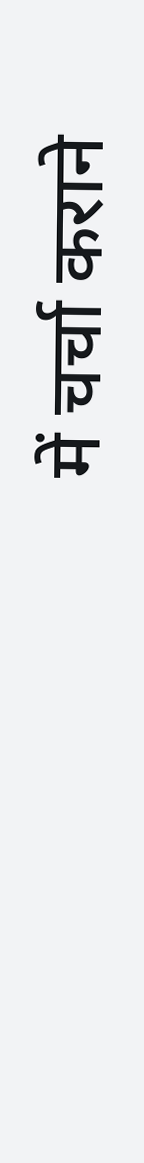में चर्चा कराने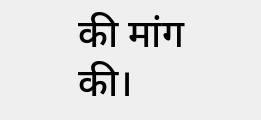की मांग की।